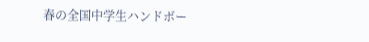春の全国中学生ハンドボー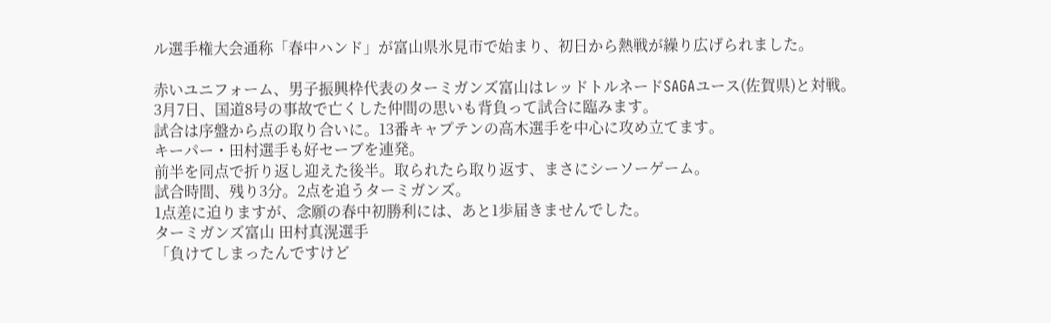ル選手権大会通称「春中ハンド」が富山県氷見市で始まり、初日から熱戦が繰り広げられました。

赤いユニフォーム、男子振興枠代表のターミガンズ富山はレッドトルネードSAGAユース(佐賀県)と対戦。
3月7日、国道8号の事故で亡くした仲間の思いも背負って試合に臨みます。
試合は序盤から点の取り合いに。13番キャプテンの高木選手を中心に攻め立てます。
キーパー・田村選手も好セーブを連発。
前半を同点で折り返し迎えた後半。取られたら取り返す、まさにシーソーゲーム。
試合時間、残り3分。2点を追うターミガンズ。
1点差に迫りますが、念願の春中初勝利には、あと1歩届きませんでした。
ターミガンズ富山 田村真滉選手
「負けてしまったんですけど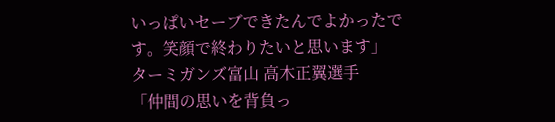いっぱいセーブできたんでよかったです。笑顔で終わりたいと思います」
ターミガンズ富山 高木正翼選手
「仲間の思いを背負っ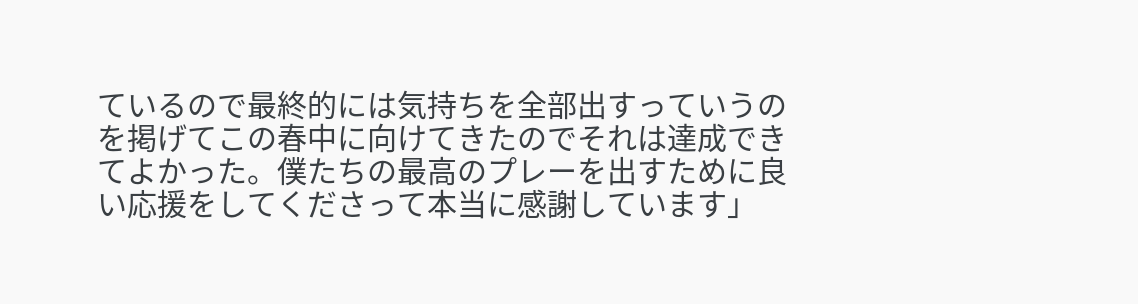ているので最終的には気持ちを全部出すっていうのを掲げてこの春中に向けてきたのでそれは達成できてよかった。僕たちの最高のプレーを出すために良い応援をしてくださって本当に感謝しています」